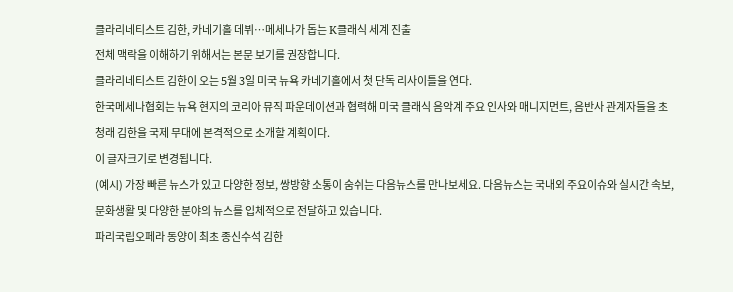클라리네티스트 김한, 카네기홀 데뷔…메세나가 돕는 K클래식 세계 진출
전체 맥락을 이해하기 위해서는 본문 보기를 권장합니다.
클라리네티스트 김한이 오는 5월 3일 미국 뉴욕 카네기홀에서 첫 단독 리사이틀을 연다.
한국메세나협회는 뉴욕 현지의 코리아 뮤직 파운데이션과 협력해 미국 클래식 음악계 주요 인사와 매니지먼트, 음반사 관계자들을 초청래 김한을 국제 무대에 본격적으로 소개할 계획이다.
이 글자크기로 변경됩니다.
(예시) 가장 빠른 뉴스가 있고 다양한 정보, 쌍방향 소통이 숨쉬는 다음뉴스를 만나보세요. 다음뉴스는 국내외 주요이슈와 실시간 속보, 문화생활 및 다양한 분야의 뉴스를 입체적으로 전달하고 있습니다.
파리국립오페라 동양이 최초 종신수석 김한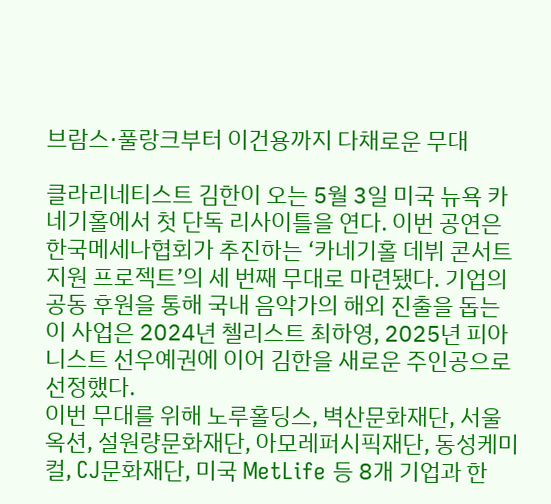브람스·풀랑크부터 이건용까지 다채로운 무대

클라리네티스트 김한이 오는 5월 3일 미국 뉴욕 카네기홀에서 첫 단독 리사이틀을 연다. 이번 공연은 한국메세나협회가 추진하는 ‘카네기홀 데뷔 콘서트 지원 프로젝트’의 세 번째 무대로 마련됐다. 기업의 공동 후원을 통해 국내 음악가의 해외 진출을 돕는 이 사업은 2024년 첼리스트 최하영, 2025년 피아니스트 선우예권에 이어 김한을 새로운 주인공으로 선정했다.
이번 무대를 위해 노루홀딩스, 벽산문화재단, 서울옥션, 설원량문화재단, 아모레퍼시픽재단, 동성케미컬, CJ문화재단, 미국 MetLife 등 8개 기업과 한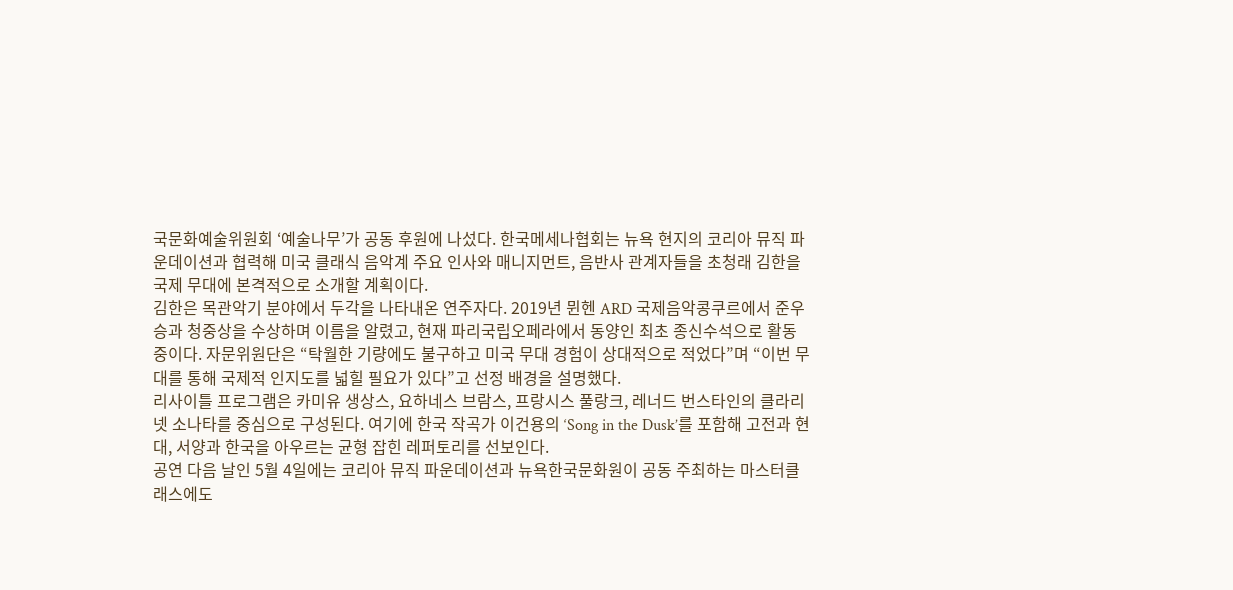국문화예술위원회 ‘예술나무’가 공동 후원에 나섰다. 한국메세나협회는 뉴욕 현지의 코리아 뮤직 파운데이션과 협력해 미국 클래식 음악계 주요 인사와 매니지먼트, 음반사 관계자들을 초청래 김한을 국제 무대에 본격적으로 소개할 계획이다.
김한은 목관악기 분야에서 두각을 나타내온 연주자다. 2019년 뮌헨 ARD 국제음악콩쿠르에서 준우승과 청중상을 수상하며 이름을 알렸고, 현재 파리국립오페라에서 동양인 최초 종신수석으로 활동 중이다. 자문위원단은 “탁월한 기량에도 불구하고 미국 무대 경험이 상대적으로 적었다”며 “이번 무대를 통해 국제적 인지도를 넓힐 필요가 있다”고 선정 배경을 설명했다.
리사이틀 프로그램은 카미유 생상스, 요하네스 브람스, 프랑시스 풀랑크, 레너드 번스타인의 클라리넷 소나타를 중심으로 구성된다. 여기에 한국 작곡가 이건용의 ‘Song in the Dusk’를 포함해 고전과 현대, 서양과 한국을 아우르는 균형 잡힌 레퍼토리를 선보인다.
공연 다음 날인 5월 4일에는 코리아 뮤직 파운데이션과 뉴욕한국문화원이 공동 주최하는 마스터클래스에도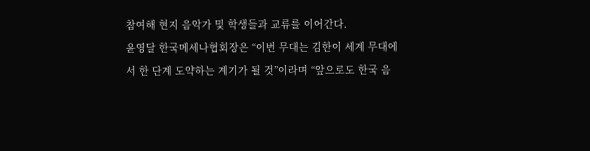참여해 현지 음악가 및 학생들과 교류를 이어간다.
윤영달 한국메세나협회장은 “이번 무대는 김한이 세계 무대에서 한 단계 도약하는 계기가 될 것”이라며 “앞으로도 한국 음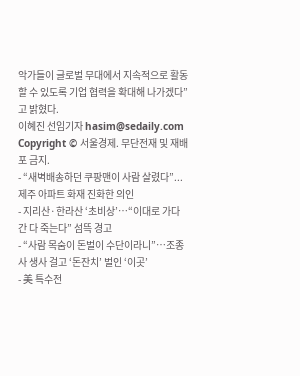악가들이 글로벌 무대에서 지속적으로 활동할 수 있도록 기업 협력을 확대해 나가겠다”고 밝혔다.
이혜진 선임기자 hasim@sedaily.com
Copyright © 서울경제. 무단전재 및 재배포 금지.
- “새벽배송하던 쿠팡맨이 사람 살렸다”...제주 아파트 화재 진화한 의인
- 지리산·한라산 ‘초비상’…“이대로 가다간 다 죽는다” 섬뜩 경고
- “사람 목숨이 돈벌이 수단이라니”…조종사 생사 걸고 ‘돈잔치’ 벌인 ‘이곳’
- 美 특수전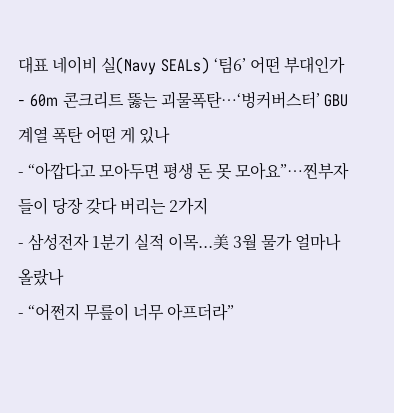대표 네이비 실(Navy SEALs) ‘팀6’ 어떤 부대인가
- 60m 콘크리트 뚫는 괴물폭탄…‘벙커버스터’ GBU 계열 폭탄 어떤 게 있나
- “아깝다고 모아두면 평생 돈 못 모아요”…찐부자들이 당장 갖다 버리는 2가지
- 삼성전자 1분기 실적 이목...美 3월 물가 얼마나 올랐나
- “어쩐지 무릎이 너무 아프더라”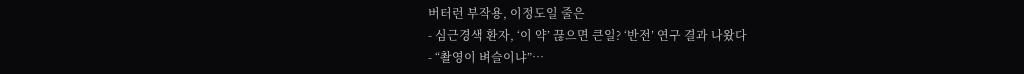버터런 부작용, 이정도일 줄은
- 심근경색 환자, ‘이 약’ 끊으면 큰일? ‘반전’ 연구 결과 나왔다
- “촬영이 벼슬이냐”…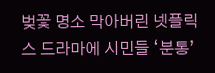벚꽃 명소 막아버린 넷플릭스 드라마에 시민들 ‘분통’